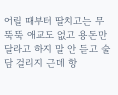어릴 때부터 딸치고는 무뚝뚝 애교도 없고 용돈만 달라고 하지 말 안 듣고 술담 걸리지 근데 항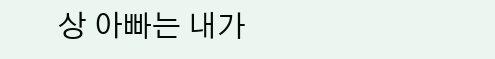상 아빠는 내가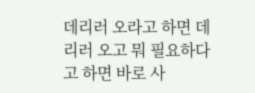데리러 오라고 하면 데리러 오고 뭐 필요하다고 하면 바로 사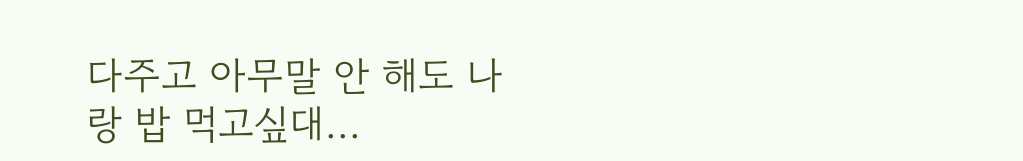다주고 아무말 안 해도 나랑 밥 먹고싶대...